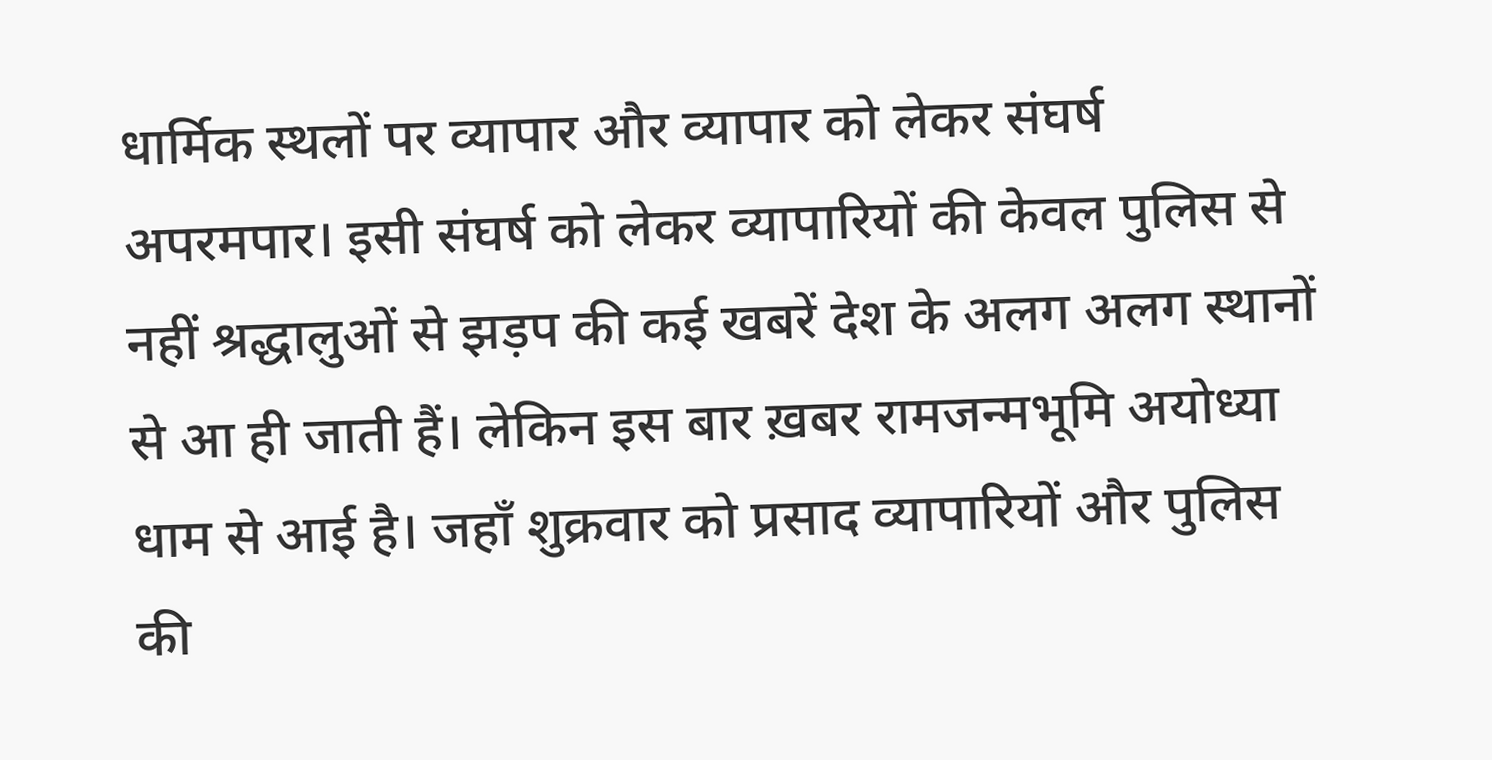धार्मिक स्थलों पर व्यापार और व्यापार को लेकर संघर्ष अपरमपार। इसी संघर्ष को लेकर व्यापारियों की केवल पुलिस से नहीं श्रद्धालुओं से झड़प की कई खबरें देश के अलग अलग स्थानों से आ ही जाती हैं। लेकिन इस बार ख़बर रामजन्मभूमि अयोध्या धाम से आई है। जहाँ शुक्रवार को प्रसाद व्यापारियों और पुलिस की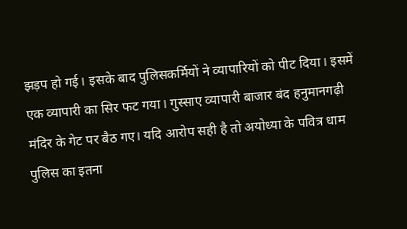झड़प हो गई। इसके बाद पुलिसकर्मियों ने व्यापारियों को पीट दिया। इसमें एक व्यापारी का सिर फट गया। गुस्साए व्यापारी बाजार बंद हनुमानगढ़ी मंदिर के गेट पर बैठ गए। यदि आरोप सही है तो अयोध्या के पवित्र धाम पुलिस का इतना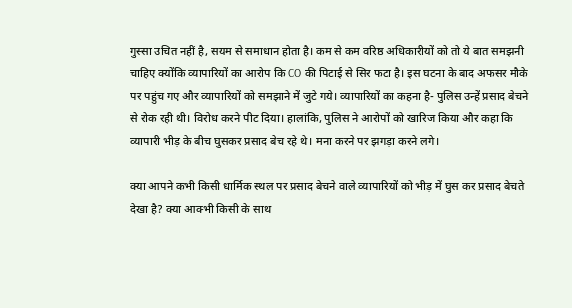गुस्सा उचित नहीं है, सयम से समाधान होता है। कम से कम वरिष्ठ अधिकारीयों को तो ये बात समझनी चाहिए क्योंकि व्यापारियों का आरोप कि CO की पिटाई से सिर फटा है। इस घटना के बाद अफसर मौके पर पहुंच गए और व्यापारियों को समझाने में जुटे गये। व्यापारियों का कहना है- पुलिस उन्हें प्रसाद बेचने से रोक रही थी। विरोध करने पीट दिया। हालांकि, पुलिस ने आरोपों को खारिज किया और कहा कि व्यापारी भीड़ के बीच घुसकर प्रसाद बेच रहे थे। मना करने पर झगड़ा करने लगे।

क्या आपने कभी किसी धार्मिक स्थल पर प्रसाद बेचने वाले व्यापारियों को भीड़ में घुस कर प्रसाद बेचते देखा है? क्या आक्भी किसी के साथ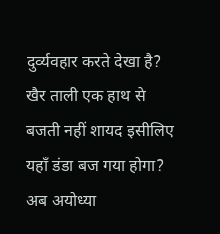दुर्व्यवहार करते देखा है? खैर ताली एक हाथ से बजती नहीं शायद इसीलिए यहाँ डंडा बज गया होगा? अब अयोध्या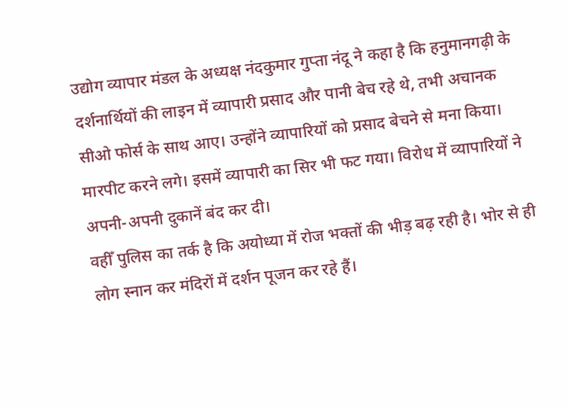उद्योग व्यापार मंडल के अध्यक्ष नंदकुमार गुप्ता नंदू ने कहा है कि हनुमानगढ़ी के दर्शनार्थियों की लाइन में व्यापारी प्रसाद और पानी बेच रहे थे, तभी अचानक सीओ फोर्स के साथ आए। उन्होंने व्यापारियों को प्रसाद बेचने से मना किया। मारपीट करने लगे। इसमें व्यापारी का सिर भी फट गया। विरोध में व्यापारियों ने अपनी-अपनी दुकानें बंद कर दी।
वहीँ पुलिस का तर्क है कि अयोध्या में रोज भक्तों की भीड़ बढ़ रही है। भोर से ही लोग स्नान कर मंदिरों में दर्शन पूजन कर रहे हैं।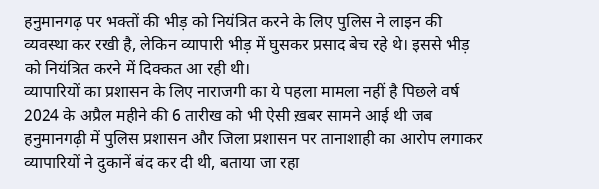हनुमानगढ़ पर भक्तों की भीड़ को नियंत्रित करने के लिए पुलिस ने लाइन की व्यवस्था कर रखी है, लेकिन व्यापारी भीड़ में घुसकर प्रसाद बेच रहे थे। इससे भीड़ को नियंत्रित करने में दिक्कत आ रही थी।
व्यापारियों का प्रशासन के लिए नाराजगी का ये पहला मामला नहीं है पिछले वर्ष 2024 के अप्रैल महीने की 6 तारीख को भी ऐसी ख़बर सामने आई थी जब हनुमानगढ़ी में पुलिस प्रशासन और जिला प्रशासन पर तानाशाही का आरोप लगाकर व्यापारियों ने दुकानें बंद कर दी थी, बताया जा रहा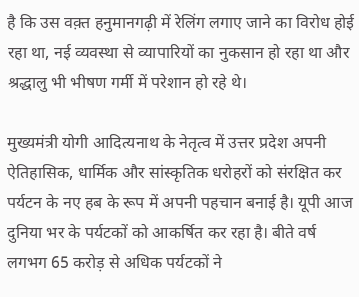है कि उस वक़्त हनुमानगढ़ी में रेलिंग लगाए जाने का विरोध होई रहा था, नई व्यवस्था से व्यापारियों का नुकसान हो रहा था और श्रद्धालु भी भीषण गर्मी में परेशान हो रहे थे।

मुख्यमंत्री योगी आदित्यनाथ के नेतृत्व में उत्तर प्रदेश अपनी ऐतिहासिक, धार्मिक और सांस्कृतिक धरोहरों को संरक्षित कर पर्यटन के नए हब के रूप में अपनी पहचान बनाई है। यूपी आज दुनिया भर के पर्यटकों को आकर्षित कर रहा है। बीते वर्ष लगभग 65 करोड़ से अधिक पर्यटकों ने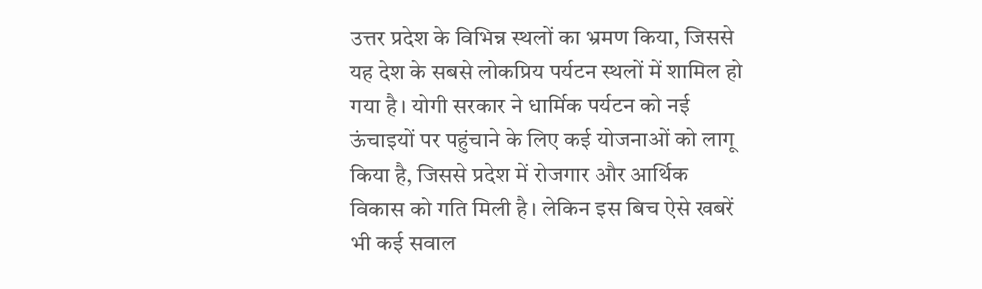उत्तर प्रदेश के विभिन्न स्थलों का भ्रमण किया, जिससे यह देश के सबसे लोकप्रिय पर्यटन स्थलों में शामिल हो गया है। योगी सरकार ने धार्मिक पर्यटन को नई ऊंचाइयों पर पहुंचाने के लिए कई योजनाओं को लागू किया है, जिससे प्रदेश में रोजगार और आर्थिक विकास को गति मिली है। लेकिन इस बिच ऐसे खबरें भी कई सवाल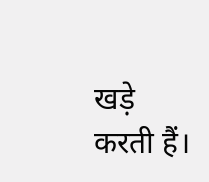खड़े करती हैं।